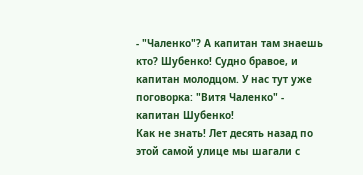- "Чаленко"? А капитан там знаешь кто? Шубенко! Судно бравое, и капитан молодцом. У нас тут уже поговорка: "Витя Чаленко" - капитан Шубенко!
Как не знать! Лет десять назад по этой самой улице мы шагали с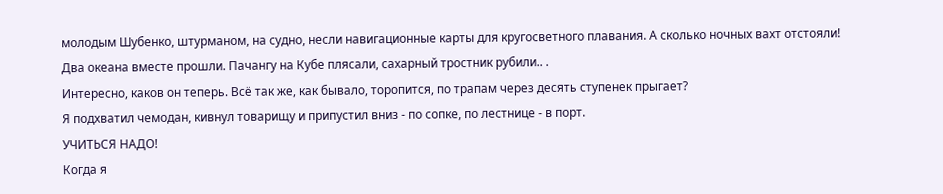молодым Шубенко, штурманом, на судно, несли навигационные карты для кругосветного плавания. А сколько ночных вахт отстояли! Два океана вместе прошли. Пачангу на Кубе плясали, сахарный тростник рубили.. .
Интересно, каков он теперь. Всё так же, как бывало, торопится, по трапам через десять ступенек прыгает?
Я подхватил чемодан, кивнул товарищу и припустил вниз - по сопке, по лестнице - в порт.
УЧИТЬСЯ НАДО!
Когда я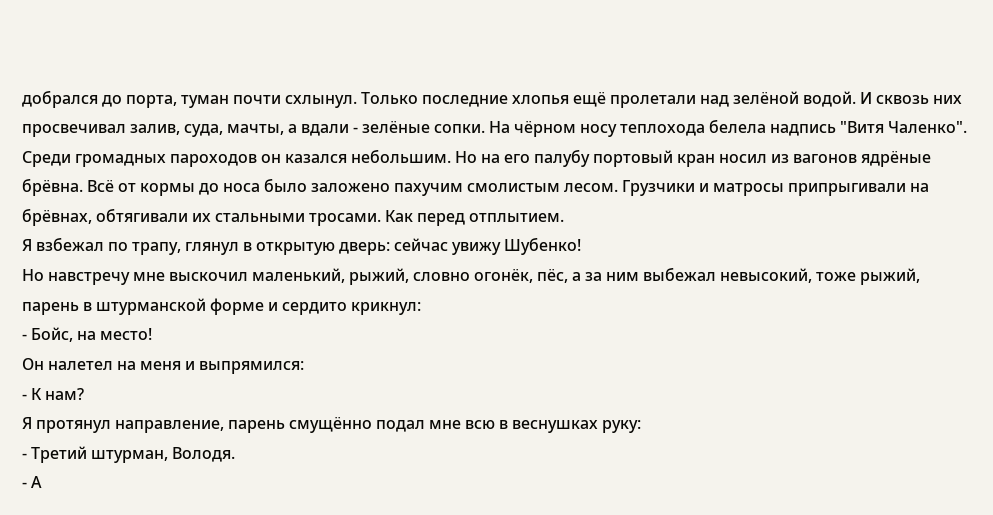добрался до порта, туман почти схлынул. Только последние хлопья ещё пролетали над зелёной водой. И сквозь них просвечивал залив, суда, мачты, а вдали - зелёные сопки. На чёрном носу теплохода белела надпись "Витя Чаленко".
Среди громадных пароходов он казался небольшим. Но на его палубу портовый кран носил из вагонов ядрёные брёвна. Всё от кормы до носа было заложено пахучим смолистым лесом. Грузчики и матросы припрыгивали на брёвнах, обтягивали их стальными тросами. Как перед отплытием.
Я взбежал по трапу, глянул в открытую дверь: сейчас увижу Шубенко!
Но навстречу мне выскочил маленький, рыжий, словно огонёк, пёс, а за ним выбежал невысокий, тоже рыжий, парень в штурманской форме и сердито крикнул:
- Бойс, на место!
Он налетел на меня и выпрямился:
- К нам?
Я протянул направление, парень смущённо подал мне всю в веснушках руку:
- Третий штурман, Володя.
- А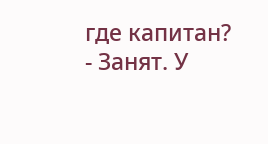где капитан?
- Занят. У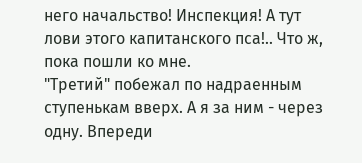него начальство! Инспекция! А тут лови этого капитанского пса!.. Что ж, пока пошли ко мне.
"Третий" побежал по надраенным ступенькам вверх. А я за ним - через одну. Впереди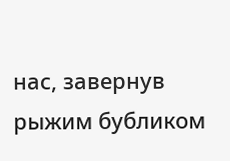нас, завернув рыжим бубликом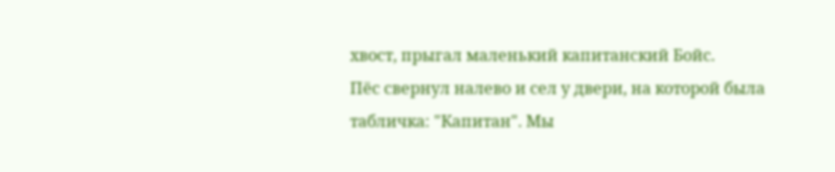хвост, прыгал маленький капитанский Бойс.
Пёс свернул налево и сел у двери, на которой была табличка: "Капитан". Мы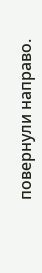повернули направо.